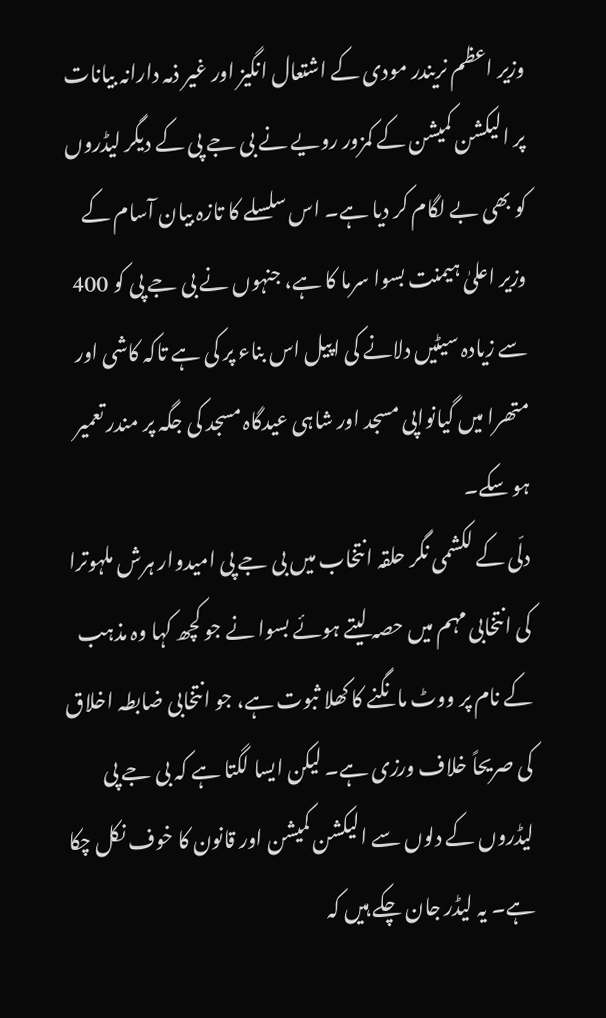وزیر اعظم نریندر مودی کے اشتعال انگیز اور غیر ذمہ دارانہ بیانات پر الیکشن کمیشن کے کمزور رویے نے بی جے پی کے دیگر لیڈروں کو بھی بے لگام کر دیا ہے۔ اس سلسلے کا تازہ بیان آسام کے وزیر اعلیٰ ہیمنت بسوا سرما کا ہے، جنہوں نے بی جے پی کو 400 سے زیادہ سیٹیں دلانے کی اپیل اس بناء پر کی ہے تاکہ کاشی اور متھرا میں گیانواپی مسجد اور شاہی عیدگاہ مسجد کی جگہ پر مندر تعمیر ہو سکے۔
دلّی کے لکشمی نگر حلقہ انتخاب میں بی جے پی امیدوار ہرش ملہوترا کی انتخابی مہم میں حصہ لیتے ہوئے بسوا نے جو کچھ کہا وہ مذہب کے نام پر ووٹ مانگنے کا کھلا ثبوت ہے، جو انتخابی ضابطہ اخلاق کی صریحاً خلاف ورزی ہے۔ لیکن ایسا لگتا ہے کہ بی جے پی لیڈروں کے دلوں سے الیکشن کمیشن اور قانون کا خوف نکل چکا ہے۔ یہ لیڈر جان چکے ہیں کہ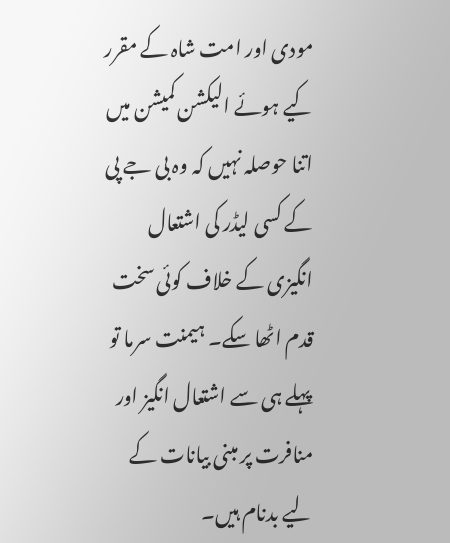مودی اور امت شاہ کے مقرر کیے ہوئے الیکشن کمیشن میں اتنا حوصلہ نہیں کہ وہ بی جے پی کے کسی لیڈر کی اشتعال انگیزی کے خلاف کوئی سخت قدم اٹھا سکے۔ ہیمنت سرما تو پہلے ہی سے اشتعال انگیز اور منافرت پر مبنی بیانات کے لیے بدنام ہیں۔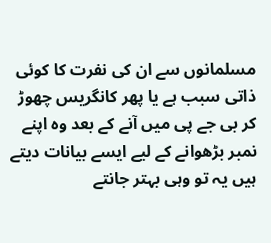مسلمانوں سے ان کی نفرت کا کوئی ذاتی سبب ہے یا پھر کانگریس چھوڑ کر بی جے پی میں آنے کے بعد وہ اپنے نمبر بڑھوانے کے لیے ایسے بیانات دیتے ہیں یہ تو وہی بہتر جانتے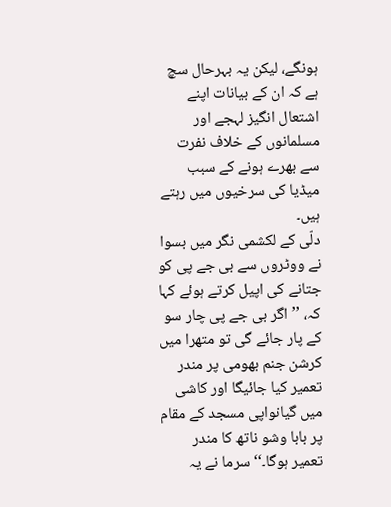ہونگے، لیکن یہ بہرحال سچ ہے کہ ان کے بیانات اپنے اشتعال انگیز لہجے اور مسلمانوں کے خلاف نفرت سے بھرے ہونے کے سبب میڈیا کی سرخیوں میں رہتے ہیں۔
دلّی کے لکشمی نگر میں بسوا نے ووٹروں سے بی جے پی کو جتانے کی اپیل کرتے ہوئے کہا کہ، ’’اگر بی جے پی چار سو کے پار جائے گی تو متھرا میں کرشن جنم بھومی پر مندر تعمیر کیا جائیگا اور کاشی میں گیانواپی مسجد کے مقام پر بابا وشو ناتھ کا مندر تعمیر ہوگا۔‘‘ سرما نے یہ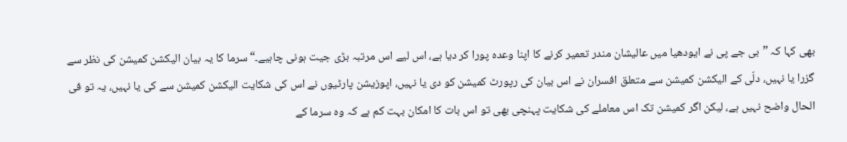بھی کہا کہ ”بی جے پی نے ایودھیا میں عالیشان مندر تعمیر کرنے کا اپنا وعدہ پورا کر دیا ہے، اس لیے اس مرتبہ بڑی جیت ہونی چاہیے۔“ سرما کا یہ بیان الیکشن کمیشن کی نظر سے گزرا یا نہیں، دلّی کے الیکشن کمیشن سے متعلق افسران نے اس بیان کی رپورٹ کمیشن کو دی یا نہیں، اپوزیشن پارٹیوں نے اس کی شکایت الیکشن کمیشن سے کی یا نہیں، یہ تو فی الحال واضح نہیں ہے، لیکن اگر کمیشن تک اس معاملے کی شکایت پہنچی بھی تو اس بات کا امکان بہت کم ہے کہ وہ سرما کے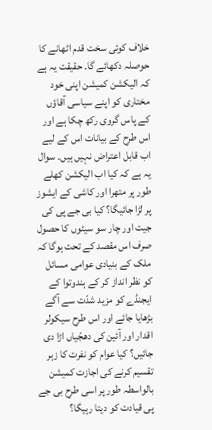خلاف کوئی سخت قدم اٹھانے کا حوصلہ دکھائے گا۔ حقیقت یہ ہے کہ الیکشن کمیشن اپنی خود مختاری کو اپنے سیاسی آقاؤں کے پاس گروی رکھ چکا ہے اور اس طرح کے بیانات اس کے لیے اب قابل اعتراض نہیں ہیں۔ سوال یہ ہے کہ کیا اب الیکشن کھلے طور پر متھرا اور کاشی کے ایشوز پر لڑا جائیگا؟ کیا بی جے پی کی جیت اور چار سو سیٹوں کا حصول صرف اس مقصد کے تحت ہوگا کہ ملک کے بنیادی عوامی مسائل کو نظر انداز کر کے ہندوتوا کے ایجنڈے کو مزید شدّت سے آگے بڑھایا جائے اور اس طرح سیکولر اقدار اور آئین کی دھجّیاں اڑا دی جائیں؟ کیا عوام کو نفرت کا زہر تقسیم کرنے کی اجازت کمیشن بالواسطہ طور پر اسی طرح بی جے پی قیادت کو دیتا رہیگا؟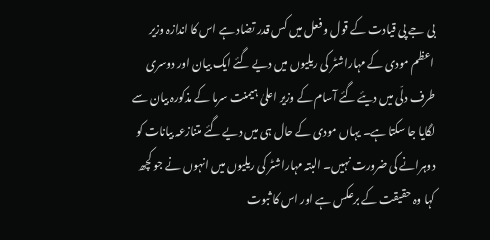بی جے پی قیادت کے قول و فعل میں کس قدر تضاد ہے اس کا اندازہ وزیر اعظم مودی کے مہاراشٹر کی ریلیوں میں دیے گئے ایک بیان اور دوسری طرف دلّی میں دیئے گئے آسام کے وزیر اعلیٰ ہیمنت سرما کے مذکورہ بیان سے لگایا جا سکتا ہے۔ یہاں مودی کے حال ہی میں دیے گئے متنازعہ بیانات کو دوہرانے کی ضرورت نہیں۔ البتہ مہاراشٹر کی ریلیوں میں انہوں نے جو کچھ کہا وہ حقیقت کے برعکس ہے اور اس کا ثبوت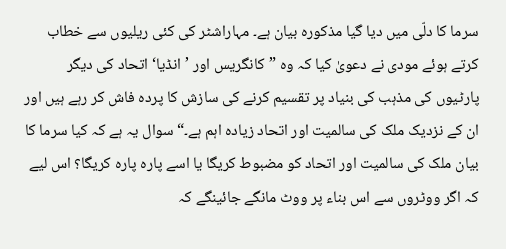سرما کا دلّی میں دیا گیا مذکورہ بیان ہے۔ مہاراشٹر کی کئی ریلیوں سے خطاب کرتے ہوئے مودی نے دعویٰ کیا کہ وہ ”کانگریس اور ’انڈیا‘ اتحاد کی دیگر پارٹیوں کی مذہب کی بنیاد پر تقسیم کرنے کی سازش کا پردہ فاش کر رہے ہیں اور ان کے نزدیک ملک کی سالمیت اور اتحاد زیادہ اہم ہے۔“ سوال یہ ہے کہ کیا سرما کا بیان ملک کی سالمیت اور اتحاد کو مضبوط کریگا یا اسے پارہ پارہ کریگا؟ اس لیے کہ اگر ووٹروں سے اس بناء پر ووٹ مانگے جائینگے کہ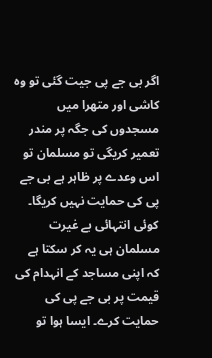اگر بی جے پی جیت گئی تو وہ کاشی اور متھرا میں مسجدوں کی جگہ پر مندر تعمیر کریگی تو مسلمان تو اس وعدے پر ظاہر ہے بی جے پی کی حمایت نہیں کریگا۔ کوئی انتہائی بے غیرت مسلمان ہی یہ کر سکتا ہے کہ اپنی مساجد کے انہدام کی قیمت پر بی جے پی کی حمایت کرے۔ ایسا ہوا تو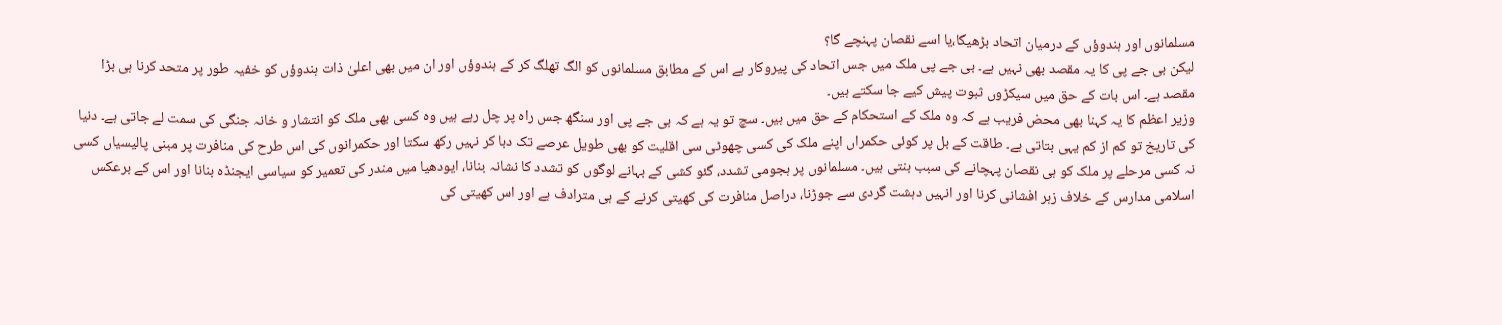مسلمانوں اور ہندوؤں کے درمیان اتحاد بڑھیگا،یا اسے نقصان پہنچے گا؟
لیکن بی جے پی کا یہ مقصد بھی نہیں ہے۔ بی جے پی ملک میں جس اتحاد کی پیروکار ہے اس کے مطابق مسلمانوں کو الگ تھلگ کر کے ہندوؤں اور ان میں بھی اعلیٰ ذات ہندوؤں کو خفیہ طور پر متحد کرنا ہی بڑا مقصد ہے۔ اس بات کے حق میں سیکڑوں ثبوت پیش کیے جا سکتے ہیں۔
وزیر اعظم کا یہ کہنا بھی محض فریب ہے کہ وہ ملک کے استحکام کے حق میں ہیں۔ سچ تو یہ ہے کہ بی جے پی اور سنگھ جس راہ پر چل رہے ہیں وہ کسی بھی ملک کو انتشار و خانہ جنگی کی سمت لے جاتی ہے۔ دنیا کی تاریخ تو کم از کم یہی بتاتی ہے۔ طاقت کے بل پر کوئی حکمراں اپنے ملک کی کسی چھوٹی سی اقلیت کو بھی طویل عرصے تک دبا کر نہیں رکھ سکتا اور حکمرانوں کی اس طرح کی منافرت پر مبنی پالیسیاں کسی نہ کسی مرحلے پر ملک کو ہی نقصان پہچانے کی سبب بنتی ہیں۔ مسلمانوں پر ہجومی تشدد، گئو کشی کے بہانے لوگوں کو تشدد کا نشانہ بنانا، ایودھیا میں مندر کی تعمیر کو سیاسی ایجنڈہ بنانا اور اس کے برعکس اسلامی مدارس کے خلاف زہر افشانی کرنا اور انہیں دہشت گردی سے جوڑنا، دراصل منافرت کی کھیتی کرنے کے ہی مترادف ہے اور اس کھیتی کی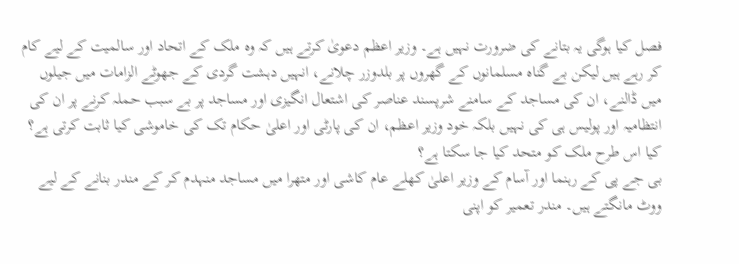فصل کیا ہوگی یہ بتانے کی ضرورت نہیں ہے۔ وزیر اعظم دعویٰ کرتے ہیں کہ وہ ملک کے اتحاد اور سالمیت کے لیے کام کر رہے ہیں لیکن بے گناہ مسلمانوں کے گھروں پر بلدوزر چلانے، انہیں دہشت گردی کے جھوٹے الزامات میں جیلوں میں ڈالنے، ان کی مساجد کے سامنے شرپسند عناصر کی اشتعال انگیزی اور مساجد پر بے سبب حملہ کرنے پر ان کی انتظامیہ اور پولیس ہی کی نہیں بلکہ خود وزیر اعظم، ان کی پارٹی اور اعلیٰ حکام تک کی خاموشی کیا ثابت کرتی ہے؟ کیا اس طرح ملک کو متحد کیا جا سکتا ہے؟
بی جے پی کے رہنما اور آسام کے وزیر اعلیٰ کھلے عام کاشی اور متھرا میں مساجد منہدم کر کے مندر بنانے کے لیے ووٹ مانگتے ہیں۔ مندر تعمیر کو اپنی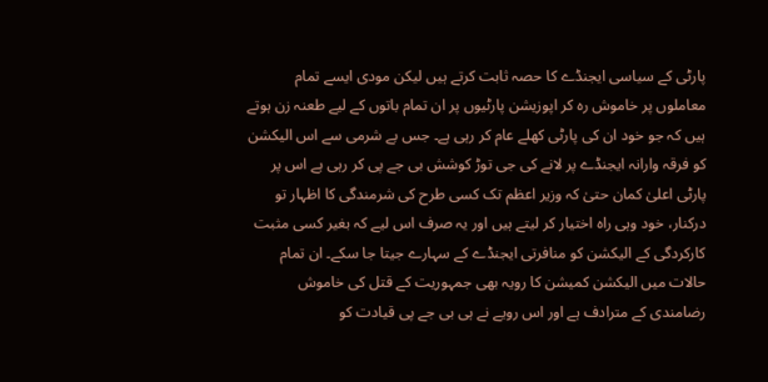پارٹی کے سیاسی ایجنڈے کا حصہ ثابت کرتے ہیں لیکن مودی ایسے تمام معاملوں پر خاموش رہ کر اپوزیشن پارٹیوں پر ان تمام باتوں کے لیے طعنہ زن ہوتے ہیں کہ جو خود ان کی پارٹی کھلے عام کر رہی ہے۔ جس بے شرمی سے اس الیکشن کو فرقہ وارانہ ایجنڈے پر لانے کی جی توڑ کوشش بی جے پی کر رہی ہے اس پر پارٹی اعلیٰ کمان حتیٰ کہ وزیر اعظم تک کسی طرح کی شرمندگی کا اظہار تو درکنار، خود وہی راہ اختیار کر لیتے ہیں اور یہ صرف اس لیے کہ بغیر کسی مثبت کارکردگی کے الیکشن کو منافرتی ایجنڈے کے سہارے جیتا جا سکے۔ ان تمام حالات میں الیکشن کمیشن کا رویہ بھی جمہوریت کے قتل کی خاموش رضامندی کے مترادف ہے اور اس رویے نے ہی بی جے پی قیادت کو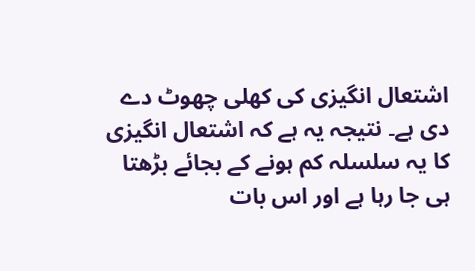اشتعال انگیزی کی کھلی چھوٹ دے دی ہے۔ نتیجہ یہ ہے کہ اشتعال انگیزی کا یہ سلسلہ کم ہونے کے بجائے بڑھتا ہی جا رہا ہے اور اس بات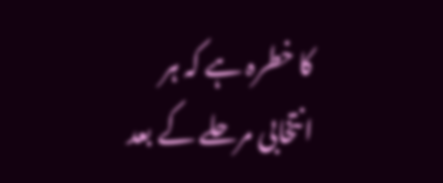کا خطرہ ہے کہ ہر انتخابی مرحلے کے بعد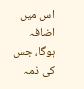اس میں اضافہ ہوگا، جس کی ذمہ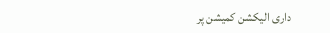داری الیکشن کمیشن پر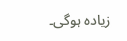زیادہ ہوگی۔